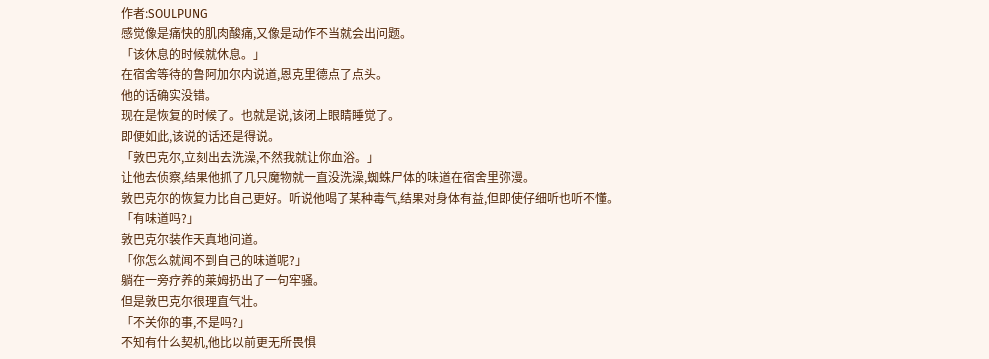作者:SOULPUNG
感觉像是痛快的肌肉酸痛,又像是动作不当就会出问题。
「该休息的时候就休息。」
在宿舍等待的鲁阿加尔内说道,恩克里德点了点头。
他的话确实没错。
现在是恢复的时候了。也就是说,该闭上眼睛睡觉了。
即便如此,该说的话还是得说。
「敦巴克尔,立刻出去洗澡,不然我就让你血浴。」
让他去侦察,结果他抓了几只魔物就一直没洗澡,蜘蛛尸体的味道在宿舍里弥漫。
敦巴克尔的恢复力比自己更好。听说他喝了某种毒气,结果对身体有益,但即使仔细听也听不懂。
「有味道吗?」
敦巴克尔装作天真地问道。
「你怎么就闻不到自己的味道呢?」
躺在一旁疗养的莱姆扔出了一句牢骚。
但是敦巴克尔很理直气壮。
「不关你的事,不是吗?」
不知有什么契机,他比以前更无所畏惧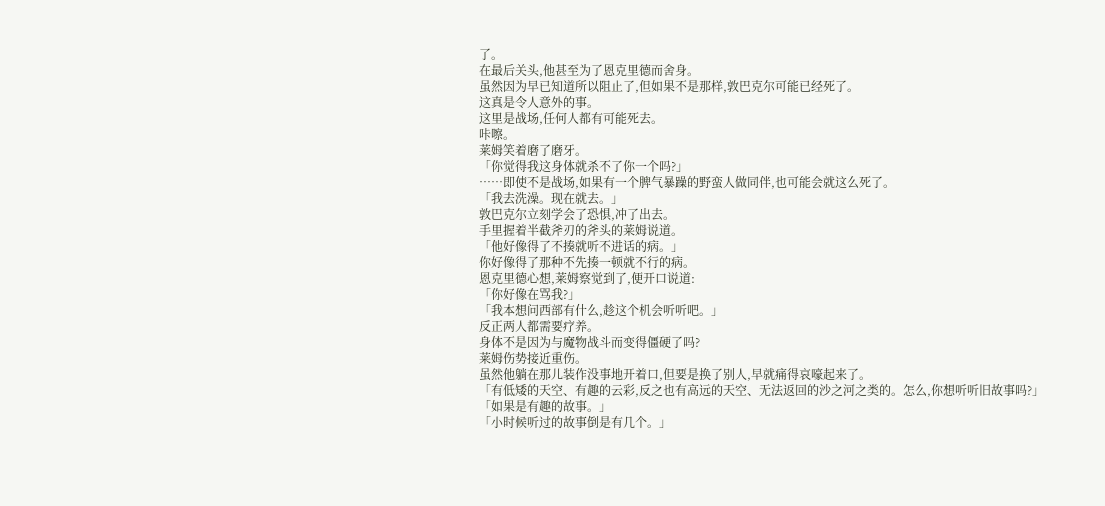了。
在最后关头,他甚至为了恩克里德而舍身。
虽然因为早已知道所以阻止了,但如果不是那样,敦巴克尔可能已经死了。
这真是令人意外的事。
这里是战场,任何人都有可能死去。
咔嚓。
莱姆笑着磨了磨牙。
「你觉得我这身体就杀不了你一个吗?」
……即使不是战场,如果有一个脾气暴躁的野蛮人做同伴,也可能会就这么死了。
「我去洗澡。现在就去。」
敦巴克尔立刻学会了恐惧,冲了出去。
手里握着半截斧刃的斧头的莱姆说道。
「他好像得了不揍就听不进话的病。」
你好像得了那种不先揍一顿就不行的病。
恩克里德心想,莱姆察觉到了,便开口说道:
「你好像在骂我?」
「我本想问西部有什么,趁这个机会听听吧。」
反正两人都需要疗养。
身体不是因为与魔物战斗而变得僵硬了吗?
莱姆伤势接近重伤。
虽然他躺在那儿装作没事地开着口,但要是换了别人,早就痛得哀嚎起来了。
「有低矮的天空、有趣的云彩,反之也有高远的天空、无法返回的沙之河之类的。怎么,你想听听旧故事吗?」
「如果是有趣的故事。」
「小时候听过的故事倒是有几个。」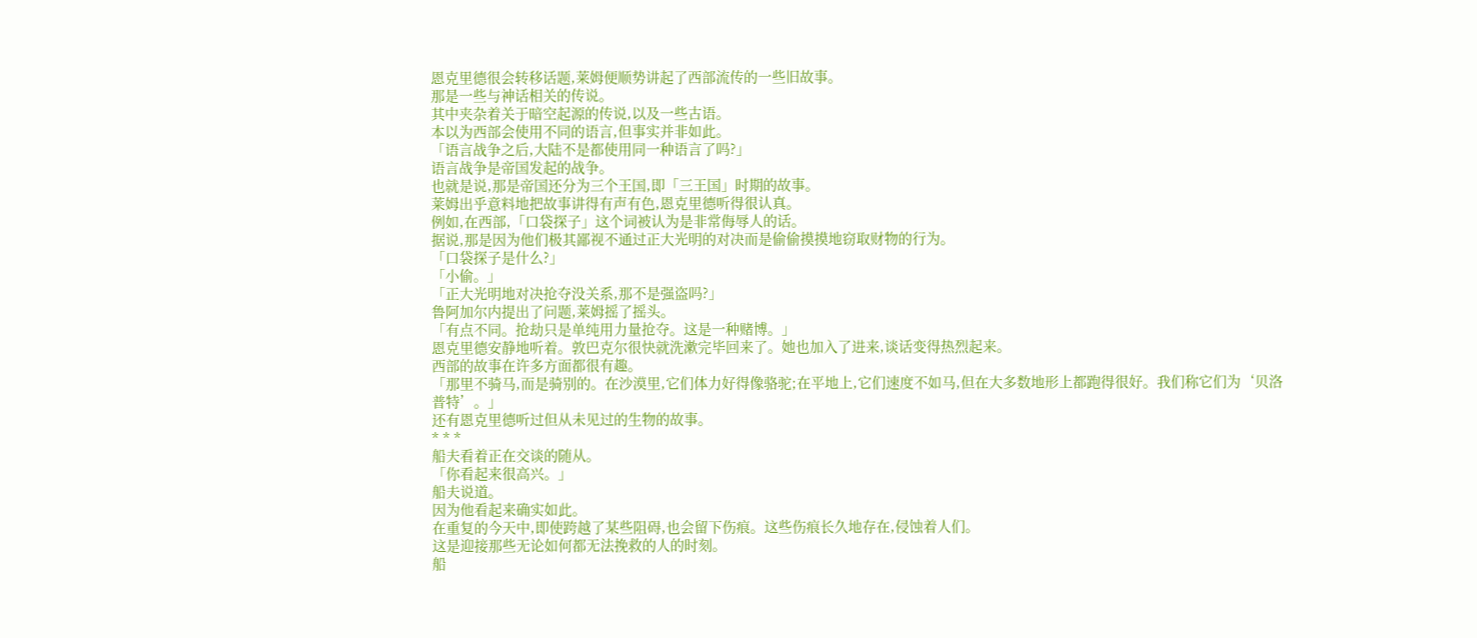恩克里德很会转移话题,莱姆便顺势讲起了西部流传的一些旧故事。
那是一些与神话相关的传说。
其中夹杂着关于暗空起源的传说,以及一些古语。
本以为西部会使用不同的语言,但事实并非如此。
「语言战争之后,大陆不是都使用同一种语言了吗?」
语言战争是帝国发起的战争。
也就是说,那是帝国还分为三个王国,即「三王国」时期的故事。
莱姆出乎意料地把故事讲得有声有色,恩克里德听得很认真。
例如,在西部,「口袋探子」这个词被认为是非常侮辱人的话。
据说,那是因为他们极其鄙视不通过正大光明的对决而是偷偷摸摸地窃取财物的行为。
「口袋探子是什么?」
「小偷。」
「正大光明地对决抢夺没关系,那不是强盗吗?」
鲁阿加尔内提出了问题,莱姆摇了摇头。
「有点不同。抢劫只是单纯用力量抢夺。这是一种赌博。」
恩克里德安静地听着。敦巴克尔很快就洗漱完毕回来了。她也加入了进来,谈话变得热烈起来。
西部的故事在许多方面都很有趣。
「那里不骑马,而是骑别的。在沙漠里,它们体力好得像骆驼;在平地上,它们速度不如马,但在大多数地形上都跑得很好。我们称它们为‘贝洛普特’。」
还有恩克里德听过但从未见过的生物的故事。
* * *
船夫看着正在交谈的随从。
「你看起来很高兴。」
船夫说道。
因为他看起来确实如此。
在重复的今天中,即使跨越了某些阻碍,也会留下伤痕。这些伤痕长久地存在,侵蚀着人们。
这是迎接那些无论如何都无法挽救的人的时刻。
船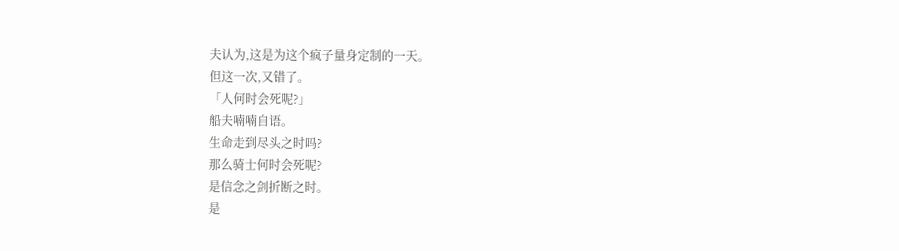夫认为,这是为这个疯子量身定制的一天。
但这一次,又错了。
「人何时会死呢?」
船夫喃喃自语。
生命走到尽头之时吗?
那么骑士何时会死呢?
是信念之剑折断之时。
是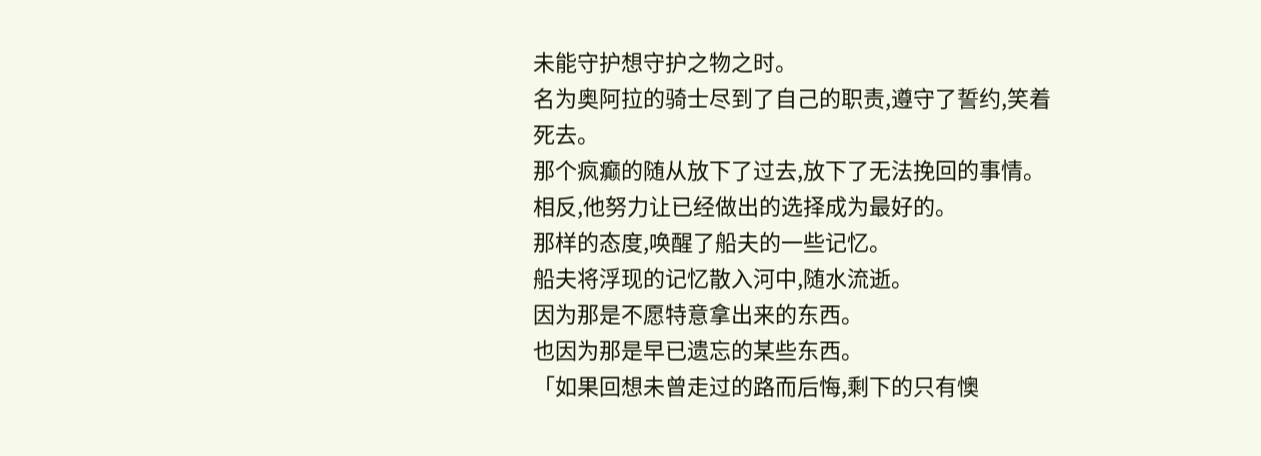未能守护想守护之物之时。
名为奥阿拉的骑士尽到了自己的职责,遵守了誓约,笑着死去。
那个疯癫的随从放下了过去,放下了无法挽回的事情。
相反,他努力让已经做出的选择成为最好的。
那样的态度,唤醒了船夫的一些记忆。
船夫将浮现的记忆散入河中,随水流逝。
因为那是不愿特意拿出来的东西。
也因为那是早已遗忘的某些东西。
「如果回想未曾走过的路而后悔,剩下的只有懊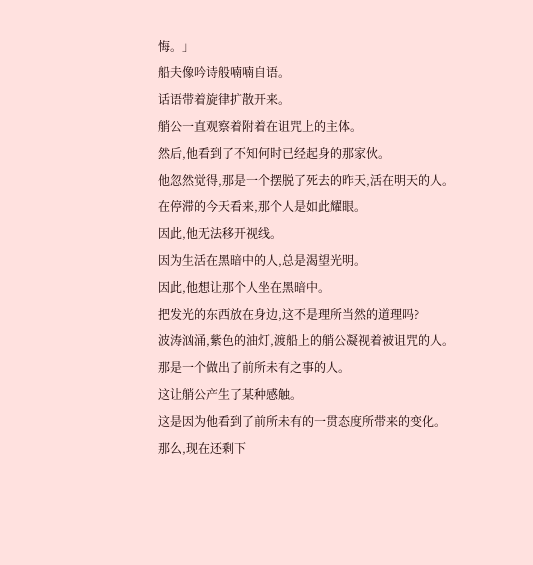悔。」
船夫像吟诗般喃喃自语。
话语带着旋律扩散开来。
艄公一直观察着附着在诅咒上的主体。
然后,他看到了不知何时已经起身的那家伙。
他忽然觉得,那是一个摆脱了死去的昨天,活在明天的人。
在停滞的今天看来,那个人是如此耀眼。
因此,他无法移开视线。
因为生活在黑暗中的人,总是渴望光明。
因此,他想让那个人坐在黑暗中。
把发光的东西放在身边,这不是理所当然的道理吗?
波涛汹涌,紫色的油灯,渡船上的艄公凝视着被诅咒的人。
那是一个做出了前所未有之事的人。
这让艄公产生了某种感触。
这是因为他看到了前所未有的一贯态度所带来的变化。
那么,现在还剩下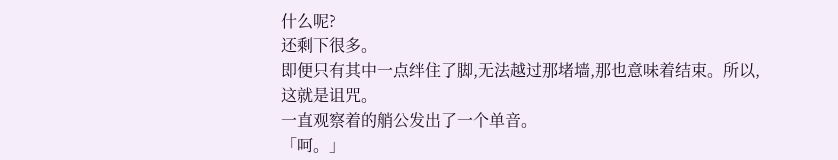什么呢?
还剩下很多。
即便只有其中一点绊住了脚,无法越过那堵墙,那也意味着结束。所以,这就是诅咒。
一直观察着的艄公发出了一个单音。
「呵。」